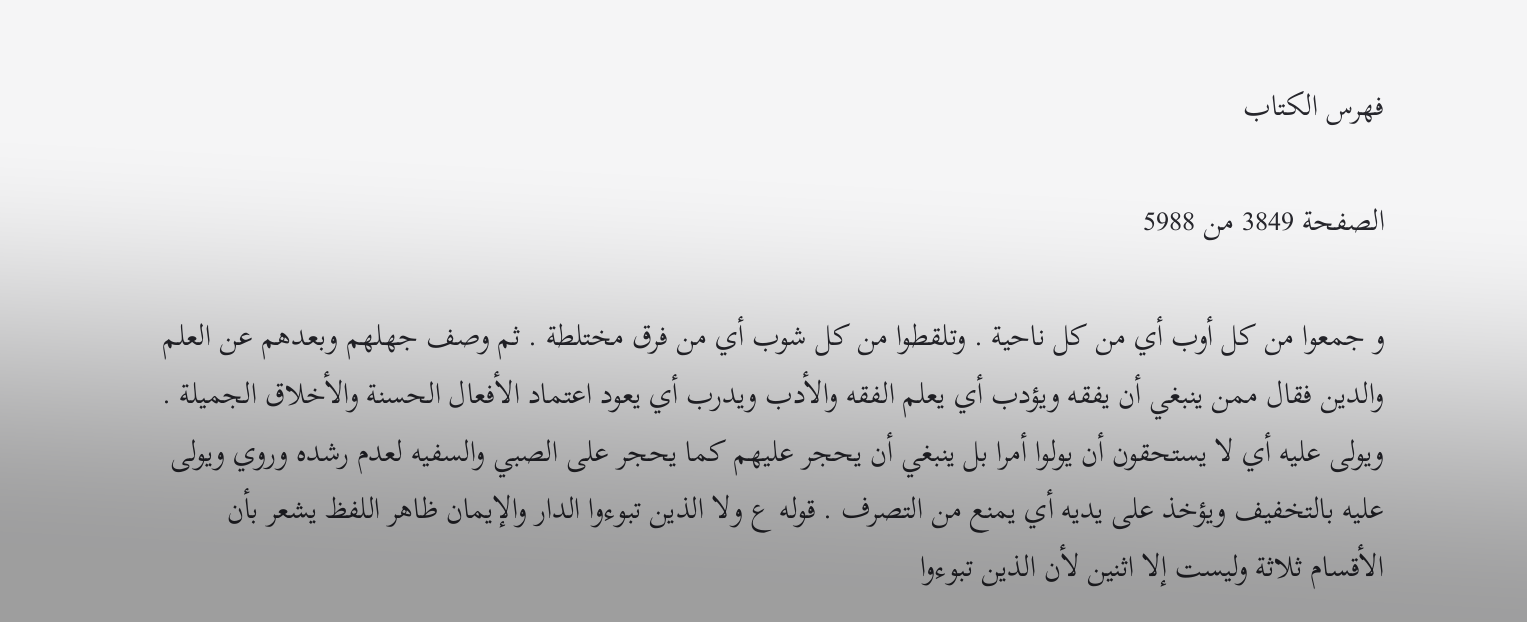فهرس الكتاب

الصفحة 3849 من 5988

و جمعوا من كل أوب أي من كل ناحية . وتلقطوا من كل شوب أي من فرق مختلطة . ثم وصف جهلهم وبعدهم عن العلم والدين فقال ممن ينبغي أن يفقه ويؤدب أي يعلم الفقه والأدب ويدرب أي يعود اعتماد الأفعال الحسنة والأخلاق الجميلة . ويولى عليه أي لا يستحقون أن يولوا أمرا بل ينبغي أن يحجر عليهم كما يحجر على الصبي والسفيه لعدم رشده وروي ويولى عليه بالتخفيف ويؤخذ على يديه أي يمنع من التصرف . قوله ع ولا الذين تبوءوا الدار والإيمان ظاهر اللفظ يشعر بأن الأقسام ثلاثة وليست إلا اثنين لأن الذين تبوءوا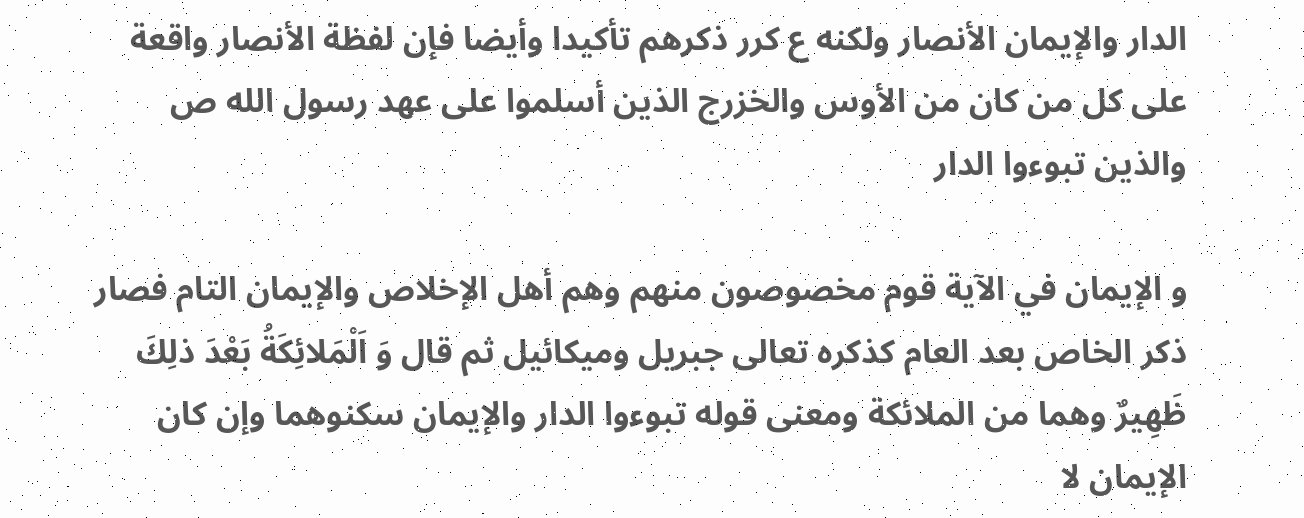الدار والإيمان الأنصار ولكنه ع كرر ذكرهم تأكيدا وأيضا فإن لفظة الأنصار واقعة على كل من كان من الأوس والخزرج الذين أسلموا على عهد رسول الله ص والذين تبوءوا الدار

و الإيمان في الآية قوم مخصوصون منهم وهم أهل الإخلاص والإيمان التام فصار ذكر الخاص بعد العام كذكره تعالى جبريل وميكائيل ثم قال وَ اَلْمَلائِكَةُ بَعْدَ ذلِكَ ظَهِيرٌ وهما من الملائكة ومعنى قوله تبوءوا الدار والإيمان سكنوهما وإن كان الإيمان لا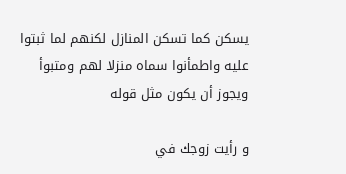يسكن كما تسكن المنازل لكنهم لما ثبتوا عليه واطمأنوا سماه منزلا لهم ومتبوأ ويجوز أن يكون مثل قوله

و رأيت زوجك في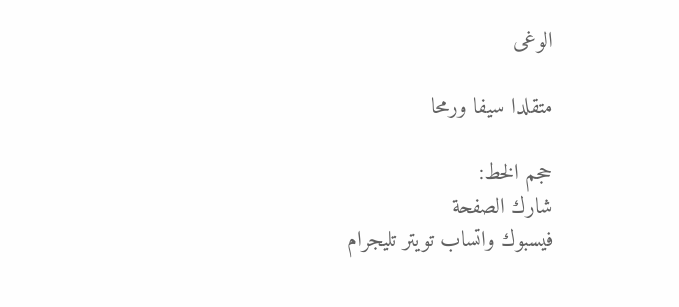الوغى

متقلدا سيفا ورمحا

حجم الخط:
شارك الصفحة
فيسبوك واتساب تويتر تليجرام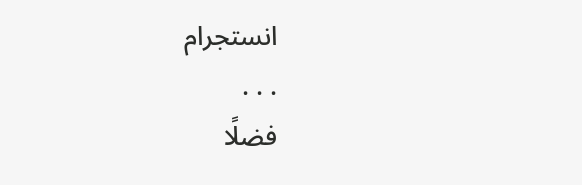انستجرام
. . .
فضلًا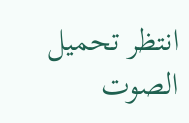انتظر تحميل الصوت